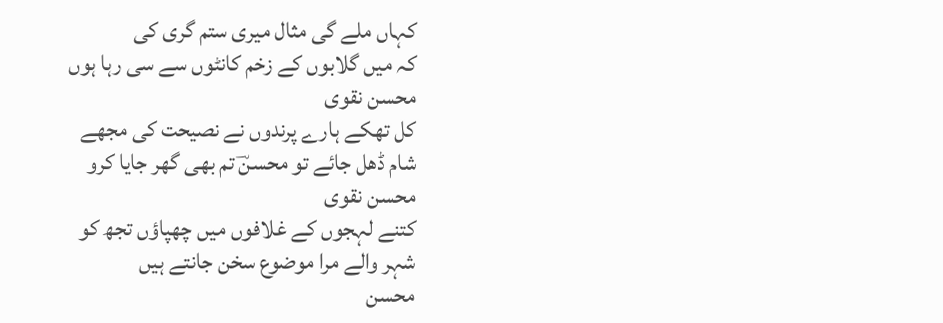کہاں ملے گی مثال میری ستم گری کی
کہ میں گلابوں کے زخم کانٹوں سے سی رہا ہوں
محسن نقوی
کل تھکے ہارے پرندوں نے نصیحت کی مجھے
شام ڈھل جائے تو محسنؔ تم بھی گھر جایا کرو
محسن نقوی
کتنے لہجوں کے غلافوں میں چھپاؤں تجھ کو
شہر والے مرا موضوع سخن جانتے ہیں
محسن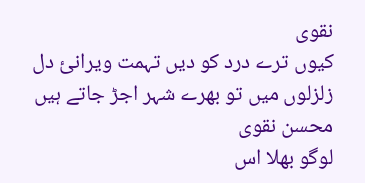نقوی
کیوں ترے درد کو دیں تہمت ویرانیٔ دل
زلزلوں میں تو بھرے شہر اجڑ جاتے ہیں
محسن نقوی
لوگو بھلا اس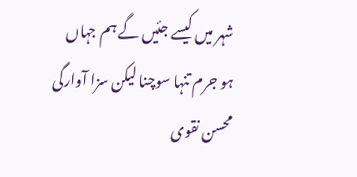شہر میں کیسے جئیں گے ہم جہاں
ہو جرم تنہا سوچنا لیکن سزا آوارگی
محسن نقوی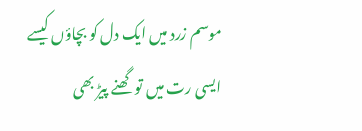موسم زرد میں ایک دل کو بچاؤں کیسے
ایسی رت میں تو گھنے پیڑ بھی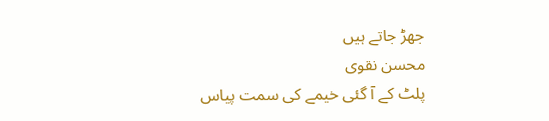جھڑ جاتے ہیں
محسن نقوی
پلٹ کے آ گئی خیمے کی سمت پیاس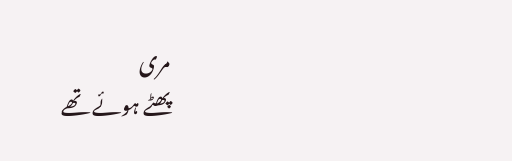مری
پھٹے ہوئے تھے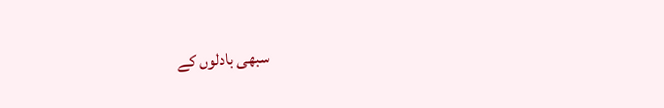سبھی بادلوں کے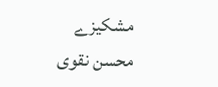مشکیزے
محسن نقوی